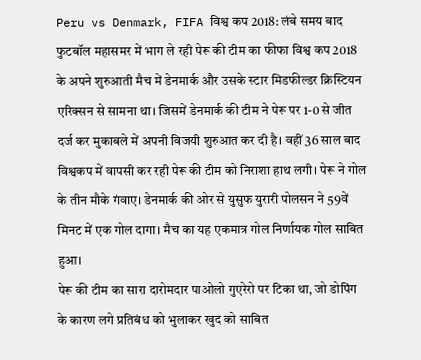Peru vs Denmark, FIFA विश्व कप 2018: लंबे समय बाद फुटबॉल महासमर में भाग ले रही पेरू की टीम का फीफा विश्व कप 2018 के अपने शुरुआती मैच में डेनमार्क और उसके स्टार मिडफील्डर क्रिस्टियन एरिक्सन से सामना था। जिसमें डेनमार्क की टीम ने पेरू पर 1-0 से जीत दर्ज कर मुकाबले में अपनी विजयी शुरुआत कर दी है। वहीं 36 साल बाद विश्वकप में वापसी कर रही पेरू की टीम को निराशा हाथ लगी। पेरू ने गोल के तीन मौके गंवाए। डेनमार्क की ओर से युसुफ युरारी पोलसन ने 59वें मिनट में एक गोल दागा। मैच का यह एकमात्र गोल निर्णायक गोल साबित हुआ।
पेरू की टीम का सारा दारोमदार पाओलो गुएरेरो पर टिका था, जो डोपिंग के कारण लगे प्रतिबंध को भुलाकर खुद को साबित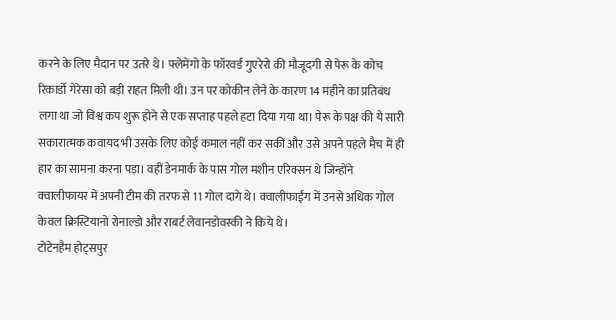करने के लिए मैदान पर उतरे थे। फ्लेमेंगो के फॉरवर्ड गुएरेरो की मौजूदगी से पेरू के कोच रिकार्डो गेरेसा को बड़ी राहत मिली थी। उन पर कोकीन लेने के कारण 14 महीने का प्रतिबंध लगा था जो विश्व कप शुरू होने से एक सप्ताह पहले हटा दिया गया था। पेरू के पक्ष की ये सारी सकारात्मक कवायद भी उसके लिए कोई कमाल नहीं कर सकीं और उसे अपने पहले मैच में ही हार का सामना करना पड़ा। वहीं डेनमार्क के पास गोल मशीन एरिक्सन थे जिन्होंने क्वालीफायर में अपनी टीम की तरफ से 11 गोल दागे थे। क्वालीफाईंग में उनसे अधिक गोल केवल क्रिस्टियानो रोनाल्डो और राबर्ट लेवानडोवस्की ने किये थे।
टोटेनहैम होट्सपुर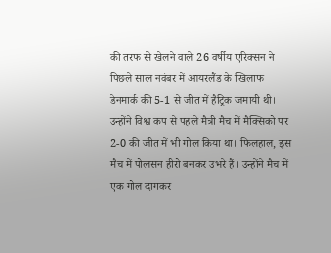की तरफ से खेलने वाले 26 वर्षीय एरिक्सन ने पिछले साल नवंबर में आयरलैंड के खिलाफ डेनमार्क की 5-1 से जीत में हैट्रिक जमायी थी। उन्होंने विश्व कप से पहले मैत्री मैच में मैक्सिको पर 2-0 की जीत में भी गोल किया था। फिलहाल, इस मैच में पोलसन हीरो बनकर उभरे हैं। उन्होंने मैच में एक गोल दागकर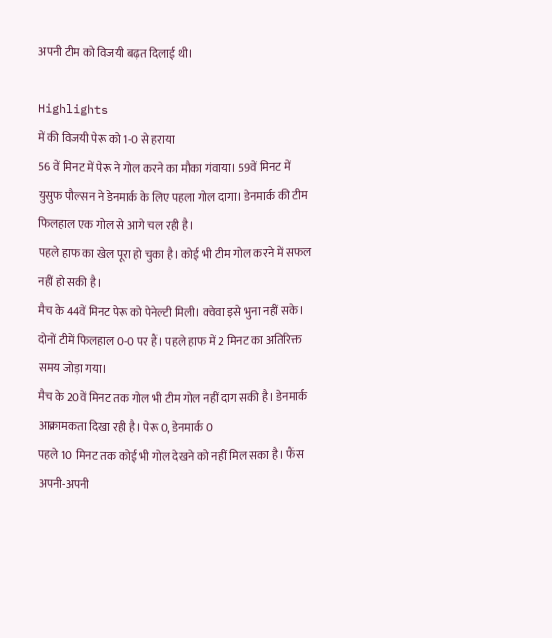अपनी टीम को विजयी बढ़त दिलाई थी।

Highlights
में की विजयी पेरू को 1-0 से हराया
56 वें मिनट में पेरू ने गोल करने का मौका गंवाया। 59वें मिनट में युसुफ पौल्सन ने डेनमार्क के लिए पहला गोल दागा। डेनमार्क की टीम फिलहाल एक गोल से आगे चल रही है।
पहले हाफ का खेल पूरा हो चुका है। कोई भी टीम गोल करने में सफल नहीं हो सकी है।
मैच के 44वें मिनट पेरू को पेनेल्टी मिली। क्वेवा इसे भुना नहीं सके। दोनों टीमें फिलहाल 0-0 पर हैं। पहले हाफ में 2 मिनट का अतिरिक्त समय जोड़ा गया।
मैच के 20वें मिनट तक गोल भी टीम गोल नहीं दाग सकी है। डेनमार्क आक्रामकता दिखा रही है। पेरू 0, डेनमार्क 0
पहले 10 मिनट तक कोई भी गोल देखने को नहीं मिल सका है। फैंस अपनी-अपनी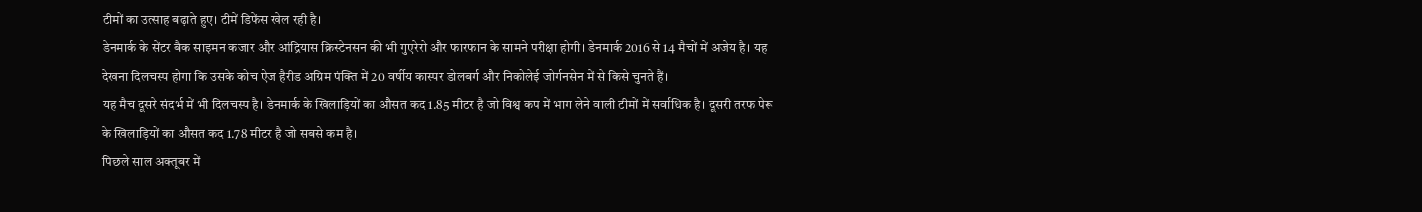टीमों का उत्साह बढ़ाते हुए। टीमें डिफेंस खेल रही है।
डेनमार्क के सेंटर बैक साइमन कजार और आंद्रियास क्रिस्टेनसन की भी गुएरेरो और फारफान के सामने परीक्षा होगी। डेनमार्क 2016 से 14 मैचों में अजेय है। यह देखना दिलचस्प होगा कि उसके कोच ऐज हैरीड अग्रिम पंक्ति में 20 वर्षीय कास्पर डोलबर्ग और निकोलेई जोर्गनसेन में से किसे चुनते हैं।
यह मैच दूसरे संदर्भ में भी दिलचस्प है। डेनमार्क के खिलाड़ियों का औसत कद 1.85 मीटर है जो विश्व कप में भाग लेने वाली टीमों में सर्वाधिक है। दूसरी तरफ पेरू के खिलाड़ियों का औसत कद 1.78 मीटर है जो सबसे कम है।
पिछले साल अक्तूबर में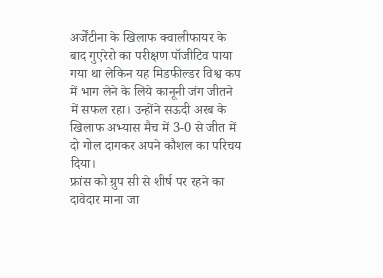अर्जेंटीना के खिलाफ क्वालीफायर के बाद गुएरेरो का परीक्षण पॉजीटिव पाया गया था लेकिन यह मिडफील्डर विश्व कप में भाग लेने के लिये कानूनी जंग जीतने में सफल रहा। उन्होंने सऊदी अरब के खिलाफ अभ्यास मैच में 3-0 से जीत में दो गोल दागकर अपने कौशल का परिचय दिया।
फ्रांस को ग्रुप सी से शीर्ष पर रहने का दावेदार माना जा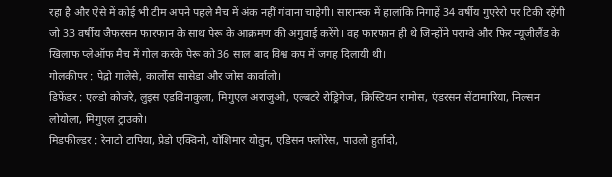रहा है और ऐसे में कोई भी टीम अपने पहले मैच में अंक नहीं गंवाना चाहेगी। सारान्स्क में हालांकि निगाहें 34 वर्षीय गुएरेरो पर टिकी रहेंगी जो 33 वर्षीय जैफरसन फारफान के साथ पेरू के आक्रमण की अगुवाई करेंगे। वह फारफान ही थे जिन्होंने पराग्वे और फिर न्यूजीलैंड के खिलाफ प्लेऑफ मैच में गोल करके पेरू को 36 साल बाद विश्व कप में जगह दिलायी थी।
गोलकीपर : पेद्रो गालेसे, कार्लोस सासेडा और जोस कार्वालो।
डिफेंडर : एल्डो कोजरे, लुइस एडविनाकुला, मिगुएल अराजुओ, एल्बटरे रोड्रिगेज, क्रिस्टियन रामोस, एंडरसन सेंटामारिया, निल्सन लोयोला, मिगुएल ट्राउको।
मिडफील्डर : रेनाटो टापिया, प्रेडो एक्विनो, योशिमार योतुन, एडिसन फ्लोरेस, पाउलो हुर्तादो,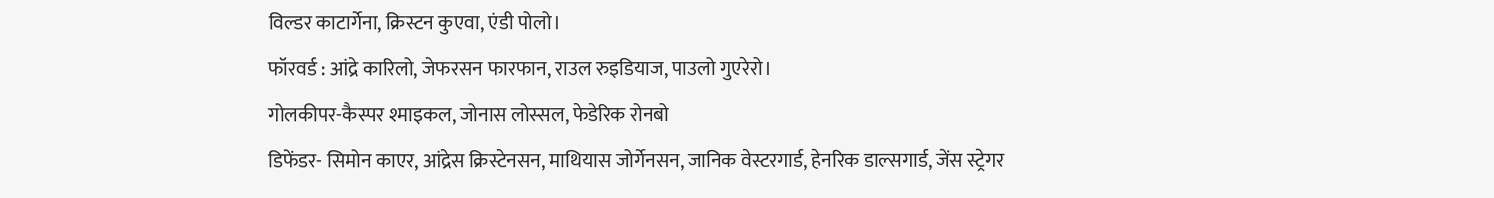विल्डर काटार्गेना, क्रिस्टन कुएवा, एंडी पोलो।
फॉरवर्ड : आंद्रे कारिलो, जेफरसन फारफान, राउल रुइडियाज, पाउलो गुएरेरो।
गोलकीपर-कैस्पर श्माइकल, जोनास लोस्सल, फेडेरिक रोनबो
डिफेंडर- सिमोन काएर, आंद्रेस क्रिस्टेनसन, माथियास जोर्गेनसन, जानिक वेस्टरगार्ड, हेनरिक डाल्सगार्ड, जेंस स्ट्रेगर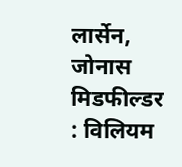लार्सेन, जोनास
मिडफील्डर : विलियम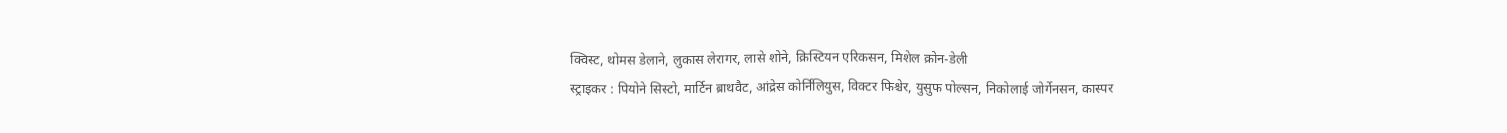क्विस्ट, थोमस डेलाने, लुकास लेरागर, लासे शोने, क्रिस्टियन एरिकसन, मिशेल क्रोन-डेली
स्ट्राइकर : पियोने सिस्टो, मार्टिन ब्राथवैट, आंद्रेस कोर्निलियुस, विक्टर फिश्चेर, युसुफ पोल्सन, निकोलाई जोर्गेनसन, कास्पर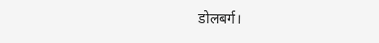डोलबर्ग।